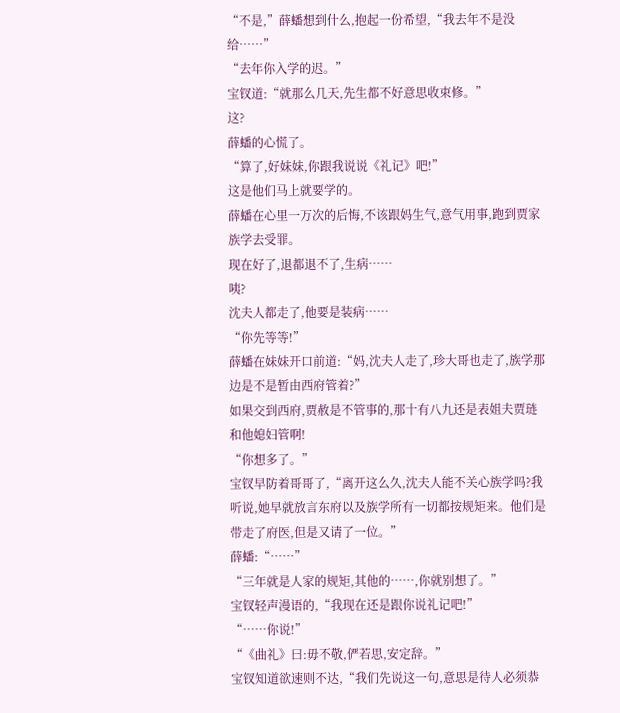“不是,”薛蟠想到什么,抱起一份希望,“我去年不是没给……”
“去年你入学的迟。”
宝钗道:“就那么几天,先生都不好意思收束修。”
这?
薛蟠的心慌了。
“算了,好妹妹,你跟我说说《礼记》吧!”
这是他们马上就要学的。
薛蟠在心里一万次的后悔,不该跟妈生气,意气用事,跑到贾家族学去受罪。
现在好了,退都退不了,生病……
咦?
沈夫人都走了,他要是装病……
“你先等等!”
薛蟠在妹妹开口前道:“妈,沈夫人走了,珍大哥也走了,族学那边是不是暂由西府管着?”
如果交到西府,贾赦是不管事的,那十有八九还是表姐夫贾琏和他媳妇管啊!
“你想多了。”
宝钗早防着哥哥了,“离开这么久,沈夫人能不关心族学吗?我听说,她早就放言东府以及族学所有一切都按规矩来。他们是带走了府医,但是又请了一位。”
薛蟠:“……”
“三年就是人家的规矩,其他的……,你就别想了。”
宝钗轻声漫语的,“我现在还是跟你说礼记吧!”
“……你说!”
“《曲礼》曰:毋不敬,俨若思,安定辞。”
宝钗知道欲速则不达,“我们先说这一句,意思是待人必须恭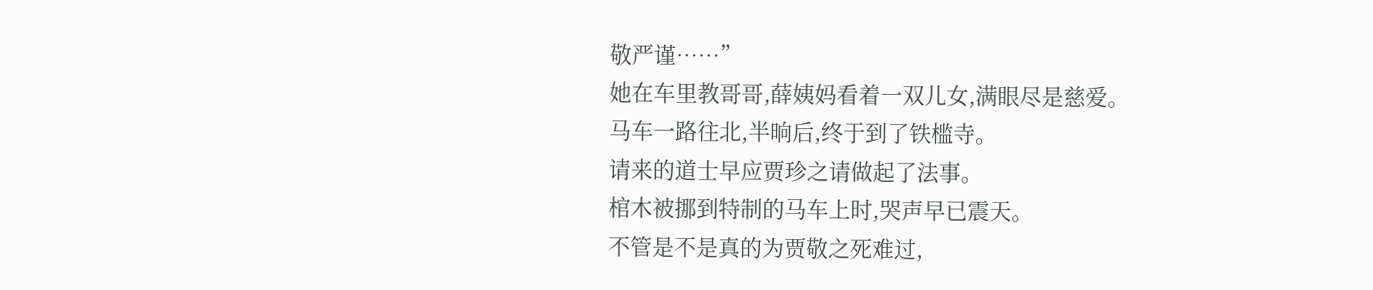敬严谨……”
她在车里教哥哥,薛姨妈看着一双儿女,满眼尽是慈爱。
马车一路往北,半晌后,终于到了铁槛寺。
请来的道士早应贾珍之请做起了法事。
棺木被挪到特制的马车上时,哭声早已震天。
不管是不是真的为贾敬之死难过,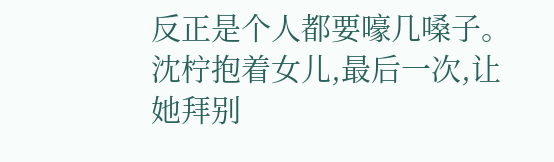反正是个人都要嚎几嗓子。
沈柠抱着女儿,最后一次,让她拜别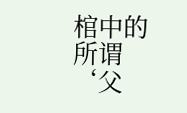棺中的所谓‘父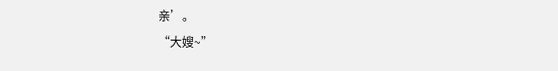亲’。
“大嫂~”